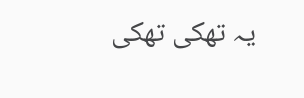یہ تھکی تھکی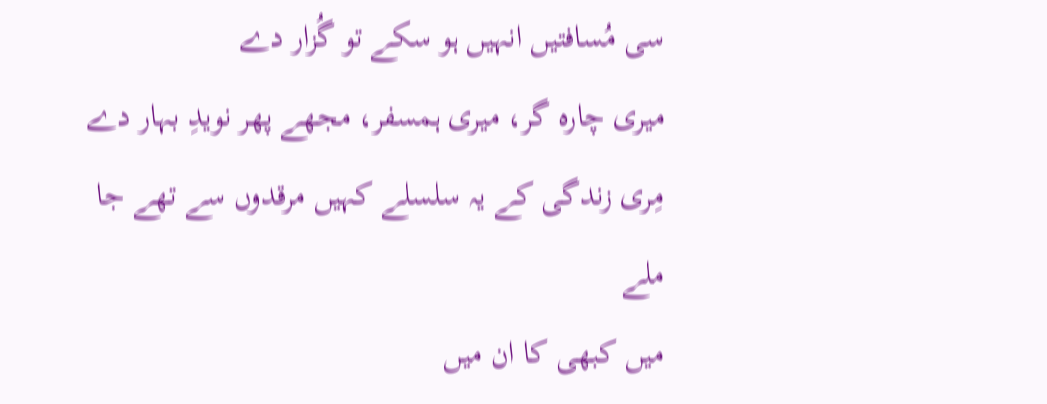سی مُسافتیں انہیں ہو سکے تو گُزار دے
میری چارہ گر، میری ہمسفر، مجھے پھر نویدِ بہار دے
مِری زندگی کے یہ سلسلے کہیں مرقدوں سے تھے جا ملے
میں کبھی کا ان میں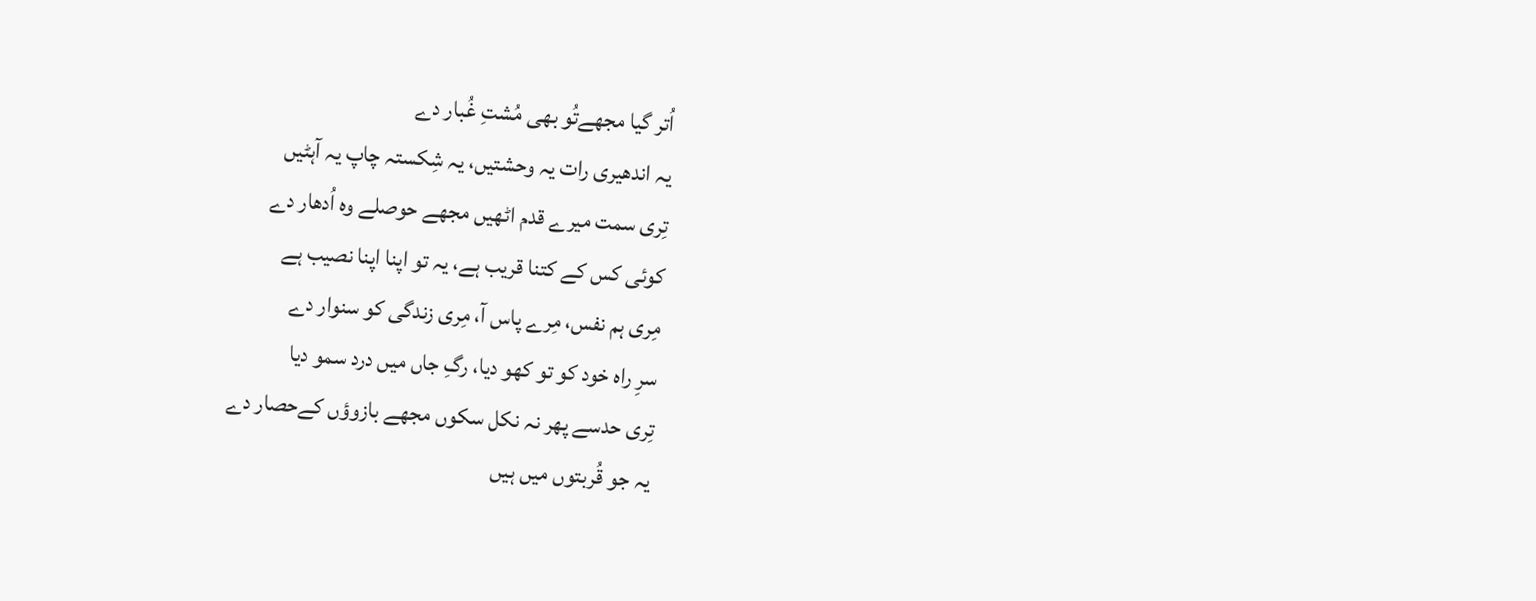اُتر گیا مجھےتُو بھی مُشتِ غُبار دے
یہ اندھیری رات یہ وحشتیں، یہ شِکستہ چاپ یہ آہٹیں
تِری سمت میرے قدم اٹھیں مجھے حوصلے وہ اُدھار دے
کوئی کس کے کتنا قریب ہے، یہ تو اپنا اپنا نصیب ہے
مِری ہم نفس، مِرے پاس آ، مِری زندگی کو سنوار دے
سرِ راہ خود کو تو کھو دیا، رگِ جاں میں درد سمو دیا
تِری حدسے پھر نہ نکل سکوں مجھے بازوؤں کےحصار دے
یہ جو قُربتوں میں ہیں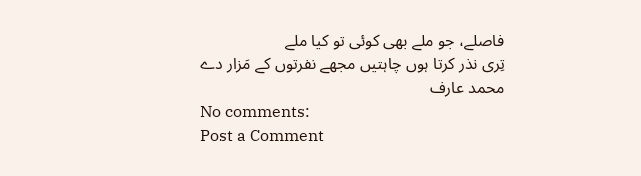فاصلے، جو ملے بھی کوئی تو کیا ملے
تِری نذر کرتا ہوں چاہتیں مجھے نفرتوں کے مَزار دے
محمد عارف
No comments:
Post a Comment